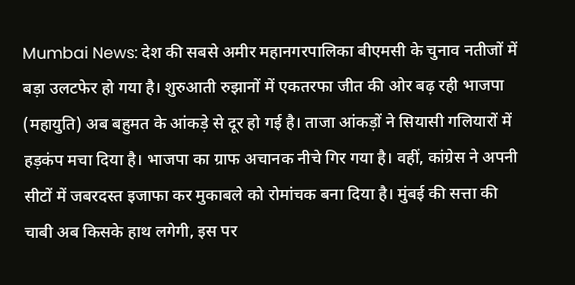Mumbai News: देश की सबसे अमीर महानगरपालिका बीएमसी के चुनाव नतीजों में बड़ा उलटफेर हो गया है। शुरुआती रुझानों में एकतरफा जीत की ओर बढ़ रही भाजपा (महायुति) अब बहुमत के आंकड़े से दूर हो गई है। ताजा आंकड़ों ने सियासी गलियारों में हड़कंप मचा दिया है। भाजपा का ग्राफ अचानक नीचे गिर गया है। वहीं, कांग्रेस ने अपनी सीटों में जबरदस्त इजाफा कर मुकाबले को रोमांचक बना दिया है। मुंबई की सत्ता की चाबी अब किसके हाथ लगेगी, इस पर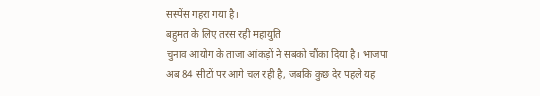सस्पेंस गहरा गया है।
बहुमत के लिए तरस रही महायुति
चुनाव आयोग के ताजा आंकड़ों ने सबको चौंका दिया है। भाजपा अब 84 सीटों पर आगे चल रही है, जबकि कुछ देर पहले यह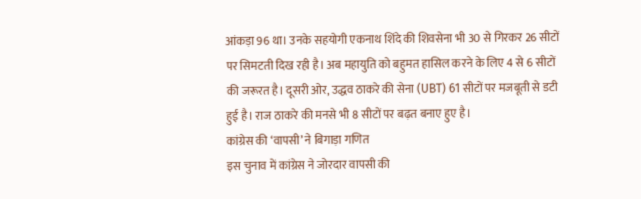आंकड़ा 96 था। उनके सहयोगी एकनाथ शिंदे की शिवसेना भी 30 से गिरकर 26 सीटों पर सिमटती दिख रही है। अब महायुति को बहुमत हासिल करने के लिए 4 से 6 सीटों की जरूरत है। दूसरी ओर, उद्धव ठाकरे की सेना (UBT) 61 सीटों पर मजबूती से डटी हुई है। राज ठाकरे की मनसे भी 8 सीटों पर बढ़त बनाए हुए है।
कांग्रेस की ‘वापसी’ ने बिगाड़ा गणित
इस चुनाव में कांग्रेस ने जोरदार वापसी की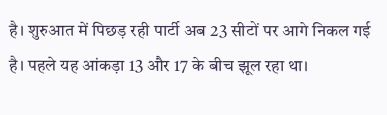है। शुरुआत में पिछड़ रही पार्टी अब 23 सीटों पर आगे निकल गई है। पहले यह आंकड़ा 13 और 17 के बीच झूल रहा था।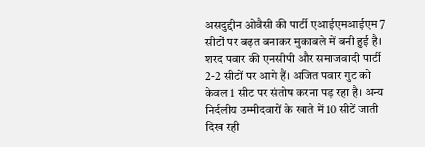असदुद्दीन ओवैसी की पार्टी एआईएमआईएम 7 सीटों पर बढ़त बनाकर मुकाबले में बनी हुई है। शरद पवार की एनसीपी और समाजवादी पार्टी 2-2 सीटों पर आगे हैं। अजित पवार गुट को केवल 1 सीट पर संतोष करना पड़ रहा है। अन्य निर्दलीय उम्मीदवारों के खाते में 10 सीटें जाती दिख रही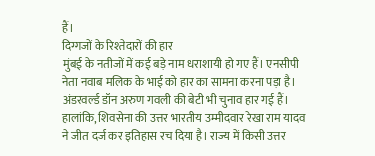हैं।
दिग्गजों के रिश्तेदारों की हार
मुंबई के नतीजों में कई बड़े नाम धराशायी हो गए हैं। एनसीपी नेता नवाब मलिक के भाई को हार का सामना करना पड़ा है। अंडरवर्ल्ड डॉन अरुण गवली की बेटी भी चुनाव हार गई हैं। हालांकि, शिवसेना की उत्तर भारतीय उम्मीदवार रेखा राम यादव ने जीत दर्ज कर इतिहास रच दिया है। राज्य में किसी उत्तर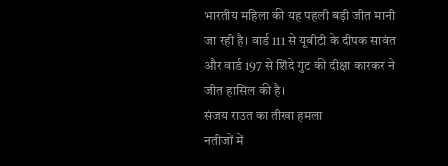भारतीय महिला की यह पहली बड़ी जीत मानी जा रही है। वार्ड 111 से यूबीटी के दीपक सावंत और वार्ड 197 से शिंदे गुट की दीक्षा कारकर ने जीत हासिल की है।
संजय राउत का तीखा हमला
नतीजों में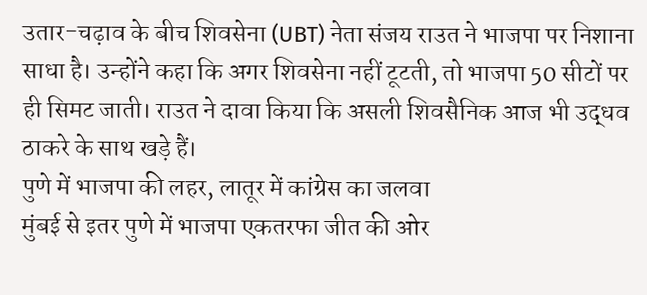उतार-चढ़ाव के बीच शिवसेना (UBT) नेता संजय राउत ने भाजपा पर निशाना साधा है। उन्होंने कहा कि अगर शिवसेना नहीं टूटती, तो भाजपा 50 सीटों पर ही सिमट जाती। राउत ने दावा किया कि असली शिवसैनिक आज भी उद्धव ठाकरे के साथ खड़े हैं।
पुणे में भाजपा की लहर, लातूर में कांग्रेस का जलवा
मुंबई से इतर पुणे में भाजपा एकतरफा जीत की ओर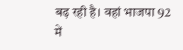बढ़ रही है। वहां भाजपा 92 में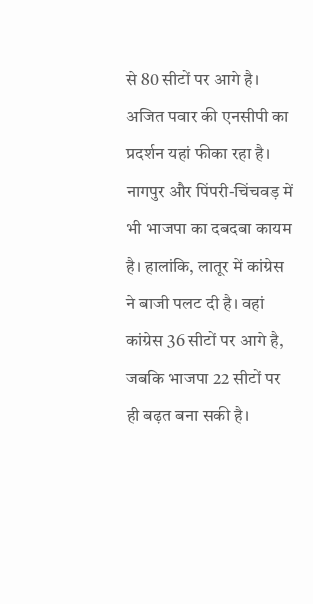से 80 सीटों पर आगे है। अजित पवार की एनसीपी का प्रदर्शन यहां फीका रहा है। नागपुर और पिंपरी-चिंचवड़ में भी भाजपा का दबदबा कायम है। हालांकि, लातूर में कांग्रेस ने बाजी पलट दी है। वहां कांग्रेस 36 सीटों पर आगे है, जबकि भाजपा 22 सीटों पर ही बढ़त बना सकी है।